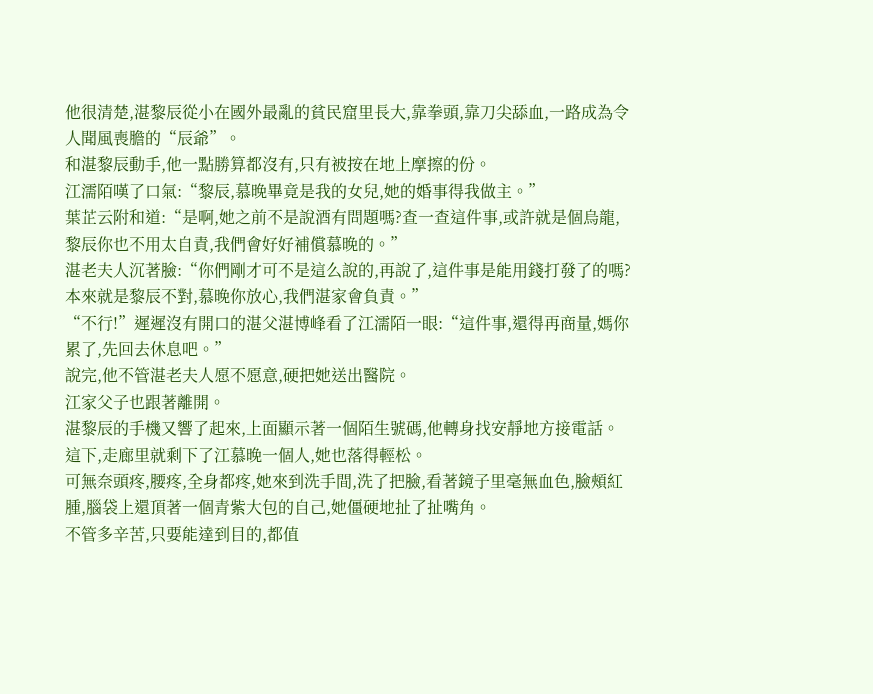他很清楚,湛黎辰從小在國外最亂的貧民窟里長大,靠拳頭,靠刀尖舔血,一路成為令人聞風喪膽的“辰爺”。
和湛黎辰動手,他一點勝算都沒有,只有被按在地上摩擦的份。
江濡陌嘆了口氣:“黎辰,慕晚畢竟是我的女兒,她的婚事得我做主。”
葉芷云附和道:“是啊,她之前不是說酒有問題嗎?查一查這件事,或許就是個烏龍,黎辰你也不用太自責,我們會好好補償慕晚的。”
湛老夫人沉著臉:“你們剛才可不是這么說的,再說了,這件事是能用錢打發了的嗎?本來就是黎辰不對,慕晚你放心,我們湛家會負責。”
“不行!”遲遲沒有開口的湛父湛博峰看了江濡陌一眼:“這件事,還得再商量,媽你累了,先回去休息吧。”
說完,他不管湛老夫人愿不愿意,硬把她送出醫院。
江家父子也跟著離開。
湛黎辰的手機又響了起來,上面顯示著一個陌生號碼,他轉身找安靜地方接電話。
這下,走廊里就剩下了江慕晚一個人,她也落得輕松。
可無奈頭疼,腰疼,全身都疼,她來到洗手間,洗了把臉,看著鏡子里毫無血色,臉頰紅腫,腦袋上還頂著一個青紫大包的自己,她僵硬地扯了扯嘴角。
不管多辛苦,只要能達到目的,都值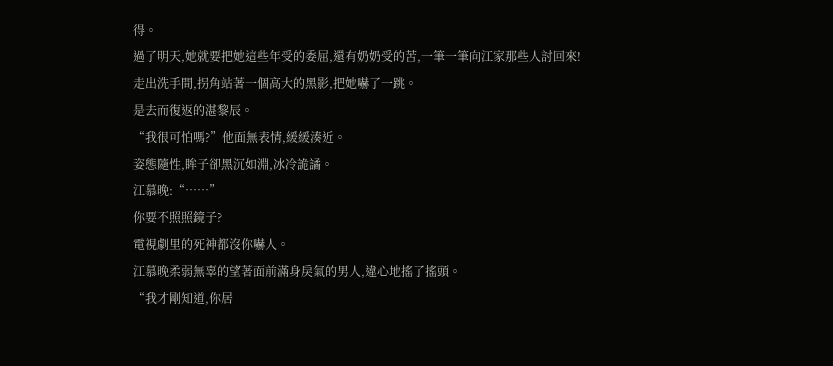得。
過了明天,她就要把她這些年受的委屈,還有奶奶受的苦,一筆一筆向江家那些人討回來!
走出洗手間,拐角站著一個高大的黑影,把她嚇了一跳。
是去而復返的湛黎辰。
“我很可怕嗎?”他面無表情,緩緩湊近。
姿態隨性,眸子卻黑沉如淵,冰冷詭譎。
江慕晚:“……”
你要不照照鏡子?
電視劇里的死神都沒你嚇人。
江慕晚柔弱無辜的望著面前滿身戾氣的男人,違心地搖了搖頭。
“我才剛知道,你居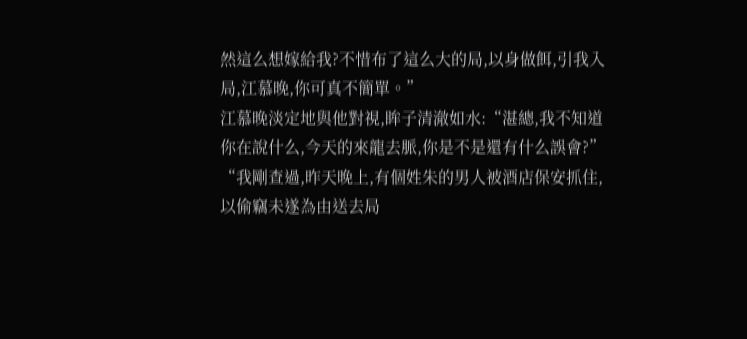然這么想嫁給我?不惜布了這么大的局,以身做餌,引我入局,江慕晚,你可真不簡單。”
江慕晚淡定地與他對視,眸子清澈如水:“湛總,我不知道你在說什么,今天的來龍去脈,你是不是還有什么誤會?”
“我剛查過,昨天晚上,有個姓朱的男人被酒店保安抓住,以偷竊未遂為由送去局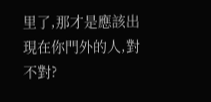里了,那才是應該出現在你門外的人,對不對?